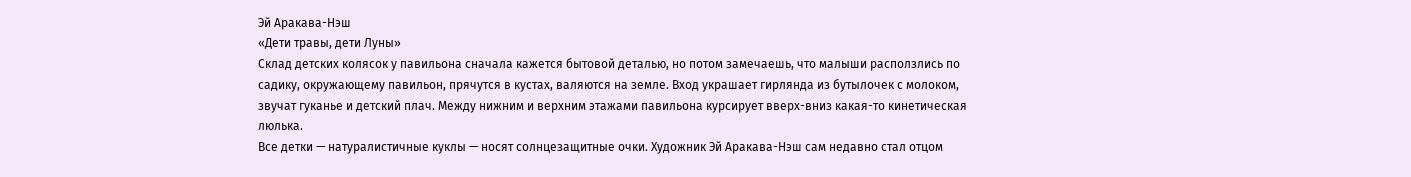Эй Аракава-Нэш
«Дети травы, дети Луны»
Склад детских колясок у павильона сначала кажется бытовой деталью, но потом замечаешь, что малыши расползлись по садику, окружающему павильон, прячутся в кустах, валяются на земле. Вход украшает гирлянда из бутылочек с молоком, звучат гуканье и детский плач. Между нижним и верхним этажами павильона курсирует вверх-вниз какая-то кинетическая люлька.
Все детки — натуралистичные куклы — носят солнцезащитные очки. Художник Эй Аракава-Нэш сам недавно стал отцом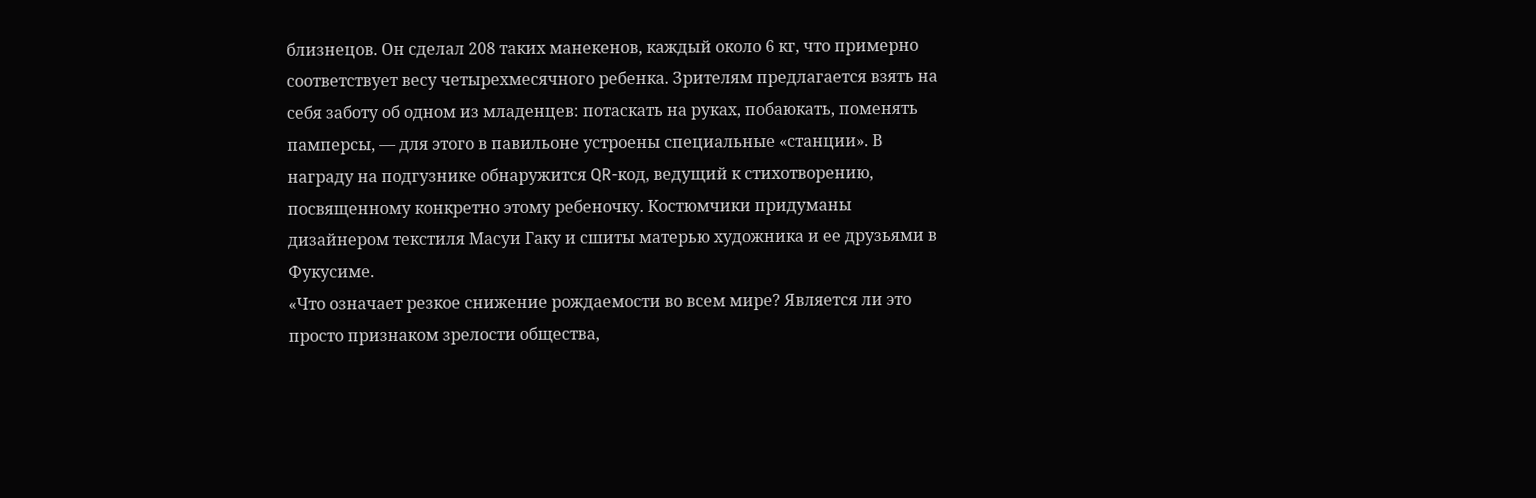близнецов. Он сделал 208 таких манекенов, каждый около 6 кг, что примерно соответствует весу четырехмесячного ребенка. Зрителям предлагается взять на себя заботу об одном из младенцев: потаскать на руках, побаюкать, поменять памперсы, — для этого в павильоне устроены специальные «станции». В награду на подгузнике обнаружится QR-код, ведущий к стихотворению, посвященному конкретно этому ребеночку. Костюмчики придуманы дизайнером текстиля Масуи Гаку и сшиты матерью художника и ее друзьями в Фукусиме.
«Что означает резкое снижение рождаемости во всем мире? Является ли это просто признаком зрелости общества,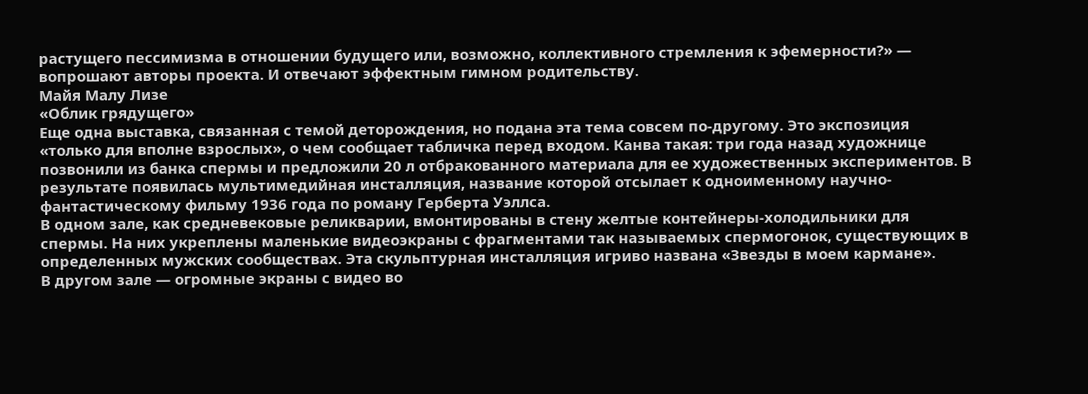растущего пессимизма в отношении будущего или, возможно, коллективного стремления к эфемерности?» — вопрошают авторы проекта. И отвечают эффектным гимном родительству.
Майя Малу Лизе
«Облик грядущего»
Еще одна выставка, связанная с темой деторождения, но подана эта тема совсем по-другому. Это экспозиция «только для вполне взрослых», о чем сообщает табличка перед входом. Канва такая: три года назад художнице позвонили из банка спермы и предложили 20 л отбракованного материала для ее художественных экспериментов. В результате появилась мультимедийная инсталляция, название которой отсылает к одноименному научно-фантастическому фильму 1936 года по роману Герберта Уэллса.
В одном зале, как средневековые реликварии, вмонтированы в стену желтые контейнеры-холодильники для спермы. На них укреплены маленькие видеоэкраны с фрагментами так называемых спермогонок, существующих в определенных мужских сообществах. Эта скульптурная инсталляция игриво названа «Звезды в моем кармане».
В другом зале — огромные экраны с видео во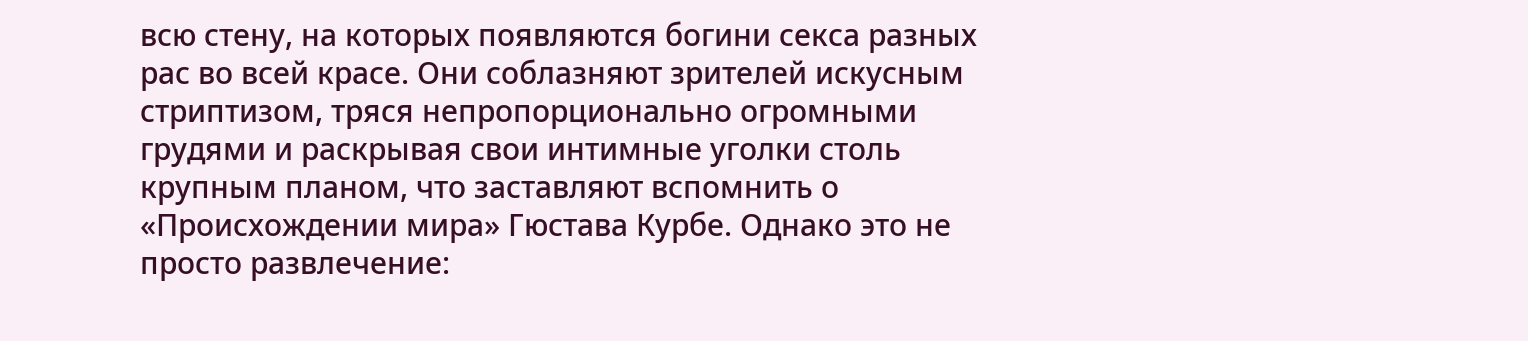всю стену, на которых появляются богини секса разных рас во всей красе. Они соблазняют зрителей искусным стриптизом, тряся непропорционально огромными грудями и раскрывая свои интимные уголки столь крупным планом, что заставляют вспомнить о «Происхождении мира» Гюстава Курбе. Однако это не просто развлечение: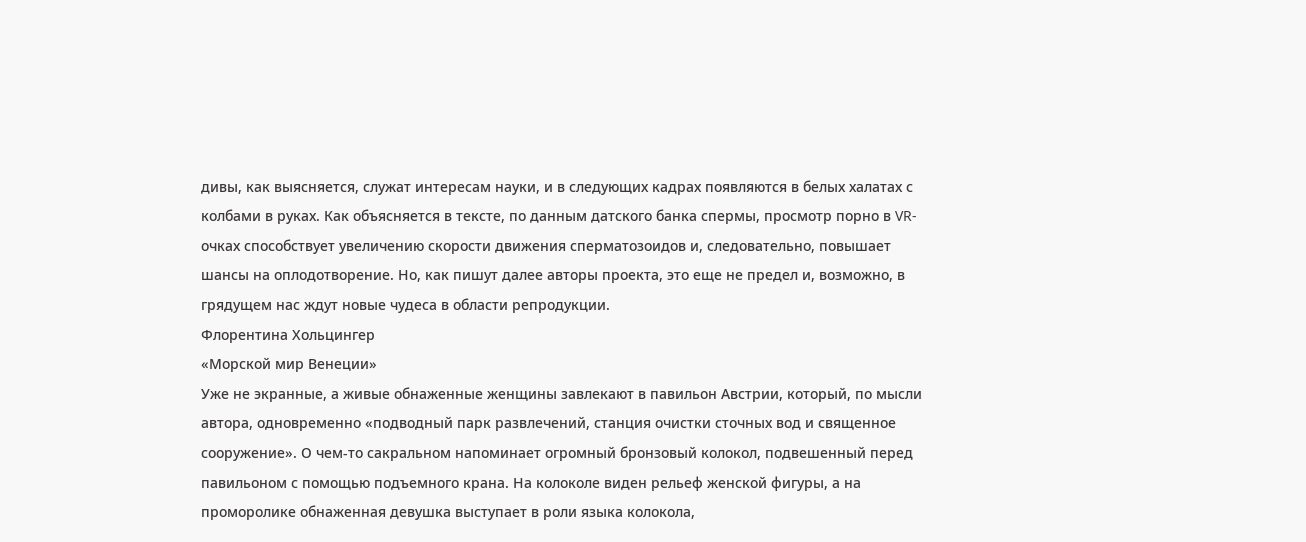дивы, как выясняется, служат интересам науки, и в следующих кадрах появляются в белых халатах с колбами в руках. Как объясняется в тексте, по данным датского банка спермы, просмотр порно в VR-очках способствует увеличению скорости движения сперматозоидов и, следовательно, повышает шансы на оплодотворение. Но, как пишут далее авторы проекта, это еще не предел и, возможно, в грядущем нас ждут новые чудеса в области репродукции.
Флорентина Хольцингер
«Морской мир Венеции»
Уже не экранные, а живые обнаженные женщины завлекают в павильон Австрии, который, по мысли автора, одновременно «подводный парк развлечений, станция очистки сточных вод и священное сооружение». О чем-то сакральном напоминает огромный бронзовый колокол, подвешенный перед павильоном с помощью подъемного крана. На колоколе виден рельеф женской фигуры, а на проморолике обнаженная девушка выступает в роли языка колокола,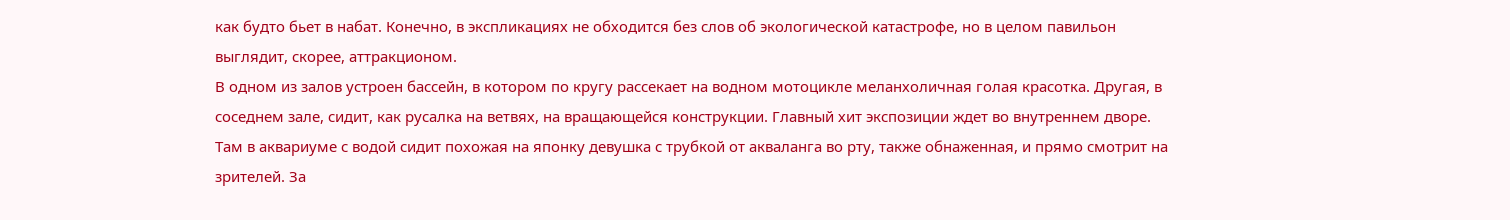как будто бьет в набат. Конечно, в экспликациях не обходится без слов об экологической катастрофе, но в целом павильон выглядит, скорее, аттракционом.
В одном из залов устроен бассейн, в котором по кругу рассекает на водном мотоцикле меланхоличная голая красотка. Другая, в соседнем зале, сидит, как русалка на ветвях, на вращающейся конструкции. Главный хит экспозиции ждет во внутреннем дворе. Там в аквариуме с водой сидит похожая на японку девушка с трубкой от акваланга во рту, также обнаженная, и прямо смотрит на зрителей. За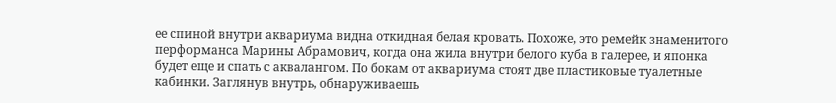ее спиной внутри аквариума видна откидная белая кровать. Похоже, это ремейк знаменитого перформанса Марины Абрамович, когда она жила внутри белого куба в галерее, и японка будет еще и спать с аквалангом. По бокам от аквариума стоят две пластиковые туалетные кабинки. Заглянув внутрь, обнаруживаешь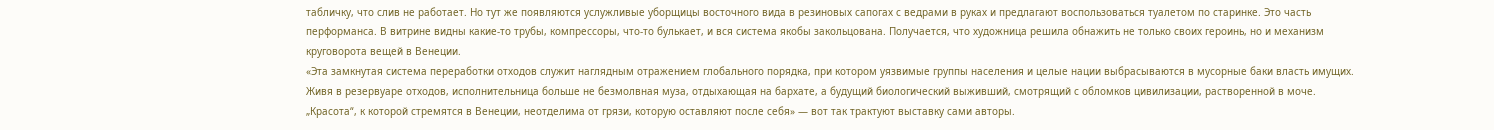табличку, что слив не работает. Но тут же появляются услужливые уборщицы восточного вида в резиновых сапогах с ведрами в руках и предлагают воспользоваться туалетом по старинке. Это часть перформанса. В витрине видны какие-то трубы, компрессоры, что-то булькает, и вся система якобы закольцована. Получается, что художница решила обнажить не только своих героинь, но и механизм круговорота вещей в Венеции.
«Эта замкнутая система переработки отходов служит наглядным отражением глобального порядка, при котором уязвимые группы населения и целые нации выбрасываются в мусорные баки власть имущих. Живя в резервуаре отходов, исполнительница больше не безмолвная муза, отдыхающая на бархате, а будущий биологический выживший, смотрящий с обломков цивилизации, растворенной в моче. „Красота“, к которой стремятся в Венеции, неотделима от грязи, которую оставляют после себя» — вот так трактуют выставку сами авторы.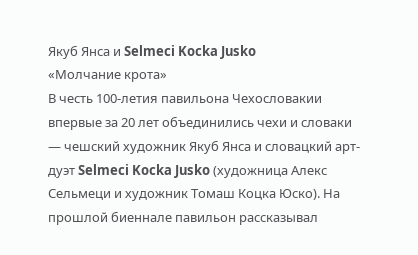Якуб Янса и Selmeci Kocka Jusko
«Молчание крота»
В честь 100-летия павильона Чехословакии впервые за 20 лет объединились чехи и словаки — чешский художник Якуб Янса и словацкий арт-дуэт Selmeci Kocka Jusko (художница Алекс Сельмеци и художник Томаш Коцка Юско). На прошлой биеннале павильон рассказывал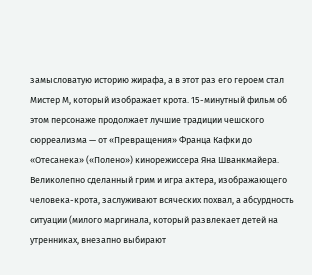замысловатую историю жирафа, а в этот раз его героем стал Мистер М, который изображает крота. 15-минутный фильм об этом персонаже продолжает лучшие традиции чешского сюрреализма — от «Превращения» Франца Кафки до «Отесанека» («Полено») кинорежиссера Яна Шванкмайера.
Великолепно сделанный грим и игра актера, изображающего человека-крота, заслуживают всяческих похвал, а абсурдность ситуации (милого маргинала, который развлекает детей на утренниках, внезапно выбирают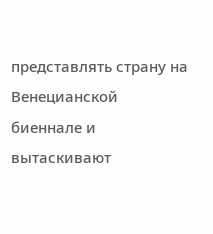представлять страну на Венецианской биеннале и вытаскивают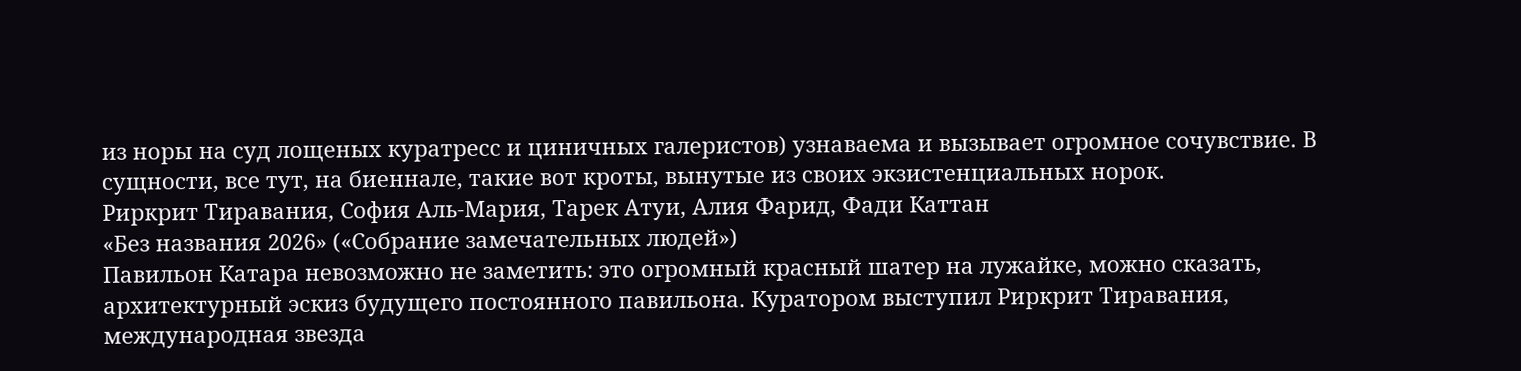из норы на суд лощеных куратресс и циничных галеристов) узнаваема и вызывает огромное сочувствие. В сущности, все тут, на биеннале, такие вот кроты, вынутые из своих экзистенциальных норок.
Риркрит Тиравания, София Аль-Мария, Тарек Атуи, Алия Фарид, Фади Каттан
«Без названия 2026» («Собрание замечательных людей»)
Павильон Катара невозможно не заметить: это огромный красный шатер на лужайке, можно сказать, архитектурный эскиз будущего постоянного павильона. Куратором выступил Риркрит Тиравания, международная звезда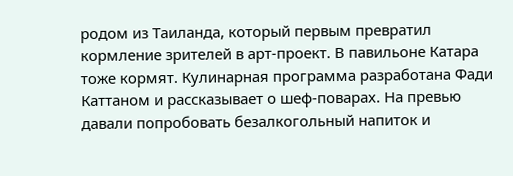родом из Таиланда, который первым превратил кормление зрителей в арт-проект. В павильоне Катара тоже кормят. Кулинарная программа разработана Фади Каттаном и рассказывает о шеф-поварах. На превью давали попробовать безалкогольный напиток и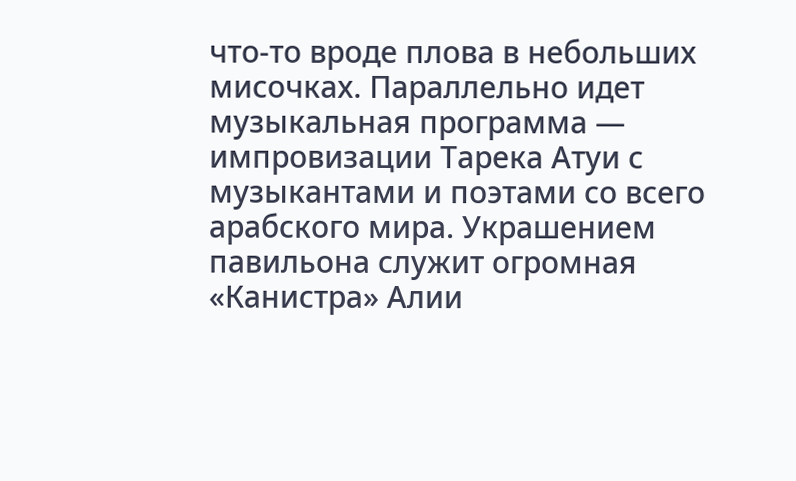что-то вроде плова в небольших мисочках. Параллельно идет музыкальная программа — импровизации Тарека Атуи с музыкантами и поэтами со всего арабского мира. Украшением павильона служит огромная «Канистра» Алии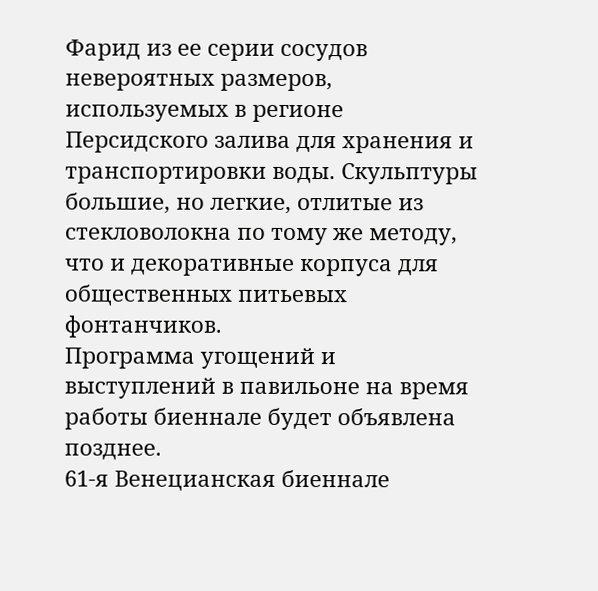Фарид из ее серии сосудов невероятных размеров, используемых в регионе Персидского залива для хранения и транспортировки воды. Скульптуры большие, но легкие, отлитые из стекловолокна по тому же методу, что и декоративные корпуса для общественных питьевых фонтанчиков.
Программа угощений и выступлений в павильоне на время работы биеннале будет объявлена позднее.
61-я Венецианская биеннале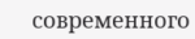современного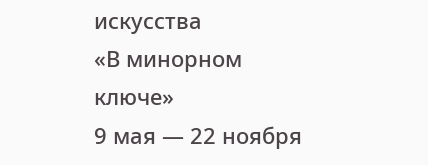искусства
«В минорном ключе»
9 мая — 22 ноября